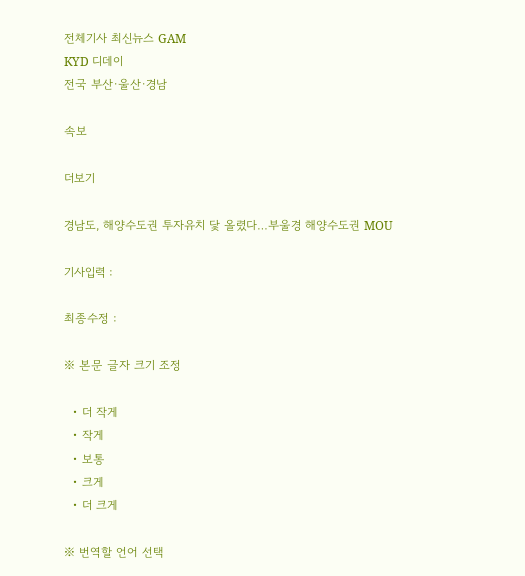전체기사 최신뉴스 GAM
KYD 디데이
전국 부산·울산·경남

속보

더보기

경남도, 해양수도권 투자유치 닻 올렸다…부울경 해양수도권 MOU

기사입력 :

최종수정 :

※ 본문 글자 크기 조정

  • 더 작게
  • 작게
  • 보통
  • 크게
  • 더 크게

※ 번역할 언어 선택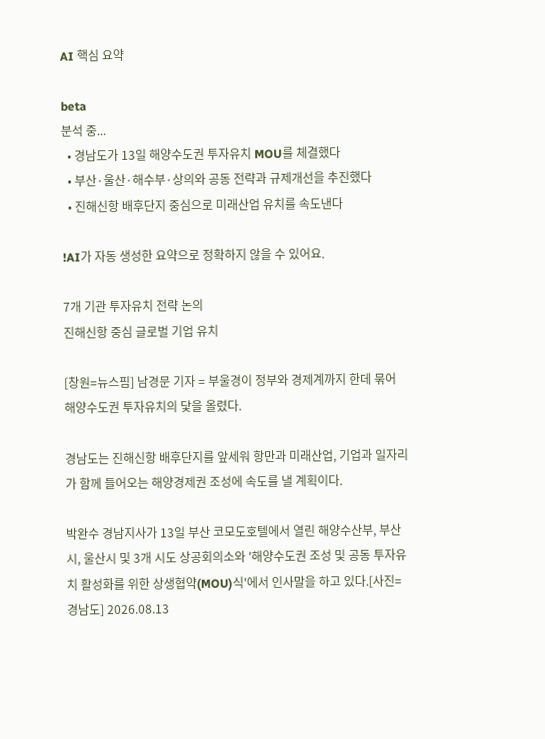AI 핵심 요약

beta
분석 중...
  • 경남도가 13일 해양수도권 투자유치 MOU를 체결했다
  • 부산·울산·해수부·상의와 공동 전략과 규제개선을 추진했다
  • 진해신항 배후단지 중심으로 미래산업 유치를 속도낸다

!AI가 자동 생성한 요약으로 정확하지 않을 수 있어요.

7개 기관 투자유치 전략 논의
진해신항 중심 글로벌 기업 유치

[창원=뉴스핌] 남경문 기자 = 부울경이 정부와 경제계까지 한데 묶어 해양수도권 투자유치의 닻을 올렸다.

경남도는 진해신항 배후단지를 앞세워 항만과 미래산업, 기업과 일자리가 함께 들어오는 해양경제권 조성에 속도를 낼 계획이다.

박완수 경남지사가 13일 부산 코모도호텔에서 열린 해양수산부, 부산시, 울산시 및 3개 시도 상공회의소와 '해양수도권 조성 및 공동 투자유치 활성화를 위한 상생협약(MOU)식'에서 인사말을 하고 있다.[사진=경남도] 2026.08.13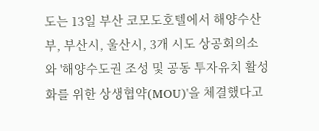도는 13일 부산 코모도호텔에서 해양수산부, 부산시, 울산시, 3개 시도 상공회의소와 '해양수도권 조성 및 공동 투자유치 활성화를 위한 상생협약(MOU)'을 체결했다고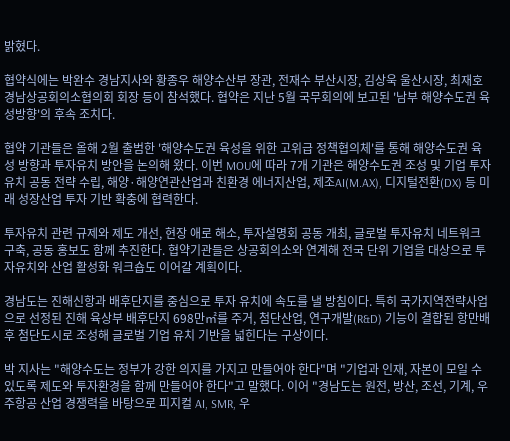밝혔다.

협약식에는 박완수 경남지사와 황종우 해양수산부 장관, 전재수 부산시장, 김상욱 울산시장, 최재호 경남상공회의소협의회 회장 등이 참석했다. 협약은 지난 5월 국무회의에 보고된 '남부 해양수도권 육성방향'의 후속 조치다.

협약 기관들은 올해 2월 출범한 '해양수도권 육성을 위한 고위급 정책협의체'를 통해 해양수도권 육성 방향과 투자유치 방안을 논의해 왔다. 이번 MOU에 따라 7개 기관은 해양수도권 조성 및 기업 투자유치 공동 전략 수립, 해양·해양연관산업과 친환경 에너지산업, 제조AI(M.AX), 디지털전환(DX) 등 미래 성장산업 투자 기반 확충에 협력한다.

투자유치 관련 규제와 제도 개선, 현장 애로 해소, 투자설명회 공동 개최, 글로벌 투자유치 네트워크 구축, 공동 홍보도 함께 추진한다. 협약기관들은 상공회의소와 연계해 전국 단위 기업을 대상으로 투자유치와 산업 활성화 워크숍도 이어갈 계획이다.

경남도는 진해신항과 배후단지를 중심으로 투자 유치에 속도를 낼 방침이다. 특히 국가지역전략사업으로 선정된 진해 육상부 배후단지 698만㎡를 주거, 첨단산업, 연구개발(R&D) 기능이 결합된 항만배후 첨단도시로 조성해 글로벌 기업 유치 기반을 넓힌다는 구상이다.

박 지사는 "해양수도는 정부가 강한 의지를 가지고 만들어야 한다"며 "기업과 인재, 자본이 모일 수 있도록 제도와 투자환경을 함께 만들어야 한다"고 말했다. 이어 "경남도는 원전, 방산, 조선, 기계, 우주항공 산업 경쟁력을 바탕으로 피지컬 AI, SMR, 우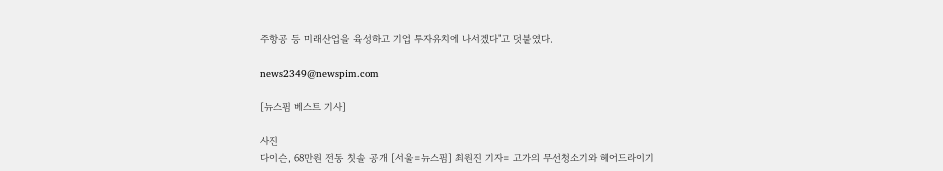주항공 등 미래산업을 육성하고 기업 투자유치에 나서겠다"고 덧붙였다.

news2349@newspim.com

[뉴스핌 베스트 기사]

사진
다이슨, 68만원 전동 칫솔 공개 [서울=뉴스핌] 최원진 기자= 고가의 무선청소기와 헤어드라이기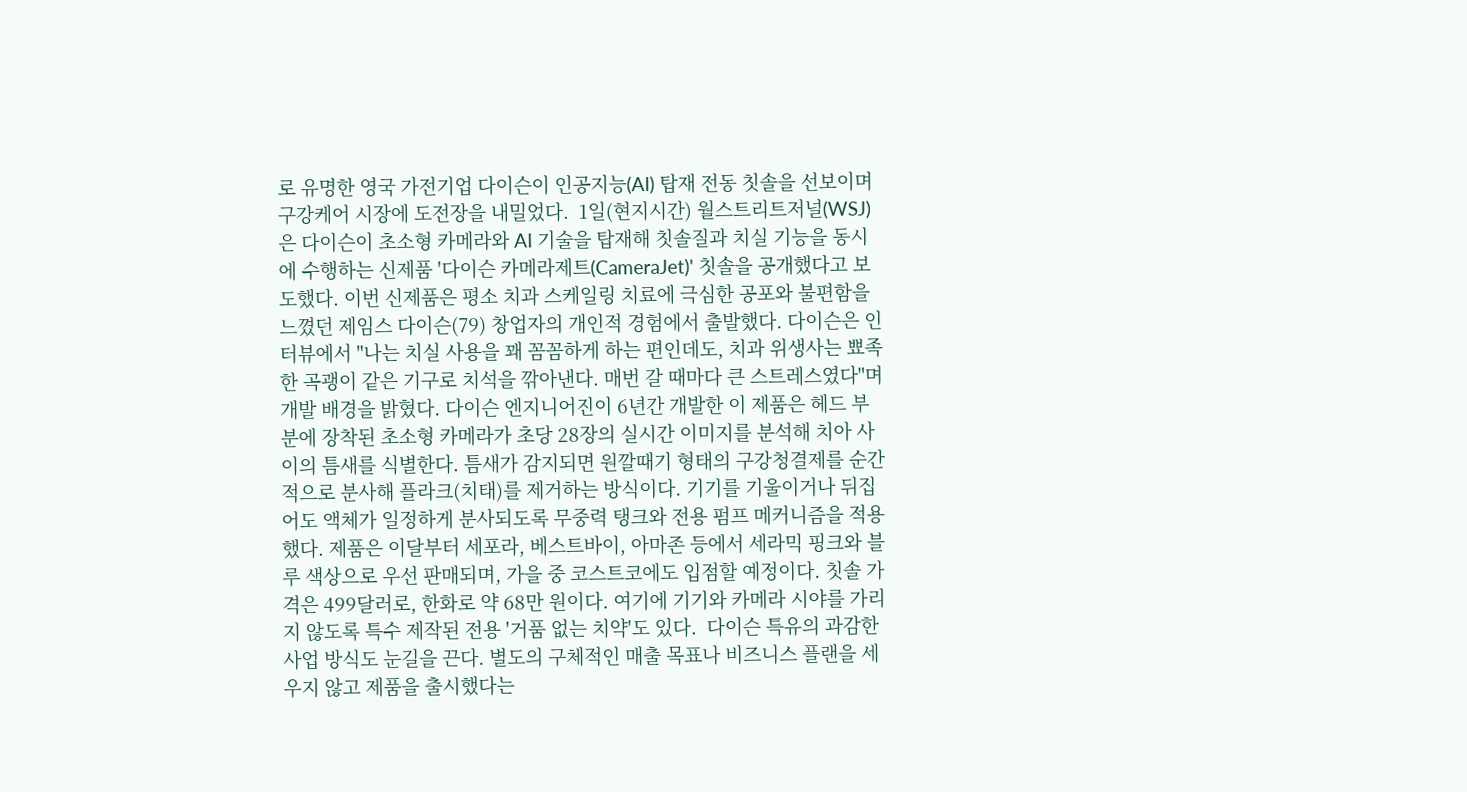로 유명한 영국 가전기업 다이슨이 인공지능(AI) 탑재 전동 칫솔을 선보이며 구강케어 시장에 도전장을 내밀었다.  1일(현지시간) 월스트리트저널(WSJ)은 다이슨이 초소형 카메라와 AI 기술을 탑재해 칫솔질과 치실 기능을 동시에 수행하는 신제품 '다이슨 카메라제트(CameraJet)' 칫솔을 공개했다고 보도했다. 이번 신제품은 평소 치과 스케일링 치료에 극심한 공포와 불편함을 느꼈던 제임스 다이슨(79) 창업자의 개인적 경험에서 출발했다. 다이슨은 인터뷰에서 "나는 치실 사용을 꽤 꼼꼼하게 하는 편인데도, 치과 위생사는 뾰족한 곡괭이 같은 기구로 치석을 깎아낸다. 매번 갈 때마다 큰 스트레스였다"며 개발 배경을 밝혔다. 다이슨 엔지니어진이 6년간 개발한 이 제품은 헤드 부분에 장착된 초소형 카메라가 초당 28장의 실시간 이미지를 분석해 치아 사이의 틈새를 식별한다. 틈새가 감지되면 원깔때기 형태의 구강청결제를 순간적으로 분사해 플라크(치태)를 제거하는 방식이다. 기기를 기울이거나 뒤집어도 액체가 일정하게 분사되도록 무중력 탱크와 전용 펌프 메커니즘을 적용했다. 제품은 이달부터 세포라, 베스트바이, 아마존 등에서 세라믹 핑크와 블루 색상으로 우선 판매되며, 가을 중 코스트코에도 입점할 예정이다. 칫솔 가격은 499달러로, 한화로 약 68만 원이다. 여기에 기기와 카메라 시야를 가리지 않도록 특수 제작된 전용 '거품 없는 치약'도 있다.  다이슨 특유의 과감한 사업 방식도 눈길을 끈다. 별도의 구체적인 매출 목표나 비즈니스 플랜을 세우지 않고 제품을 출시했다는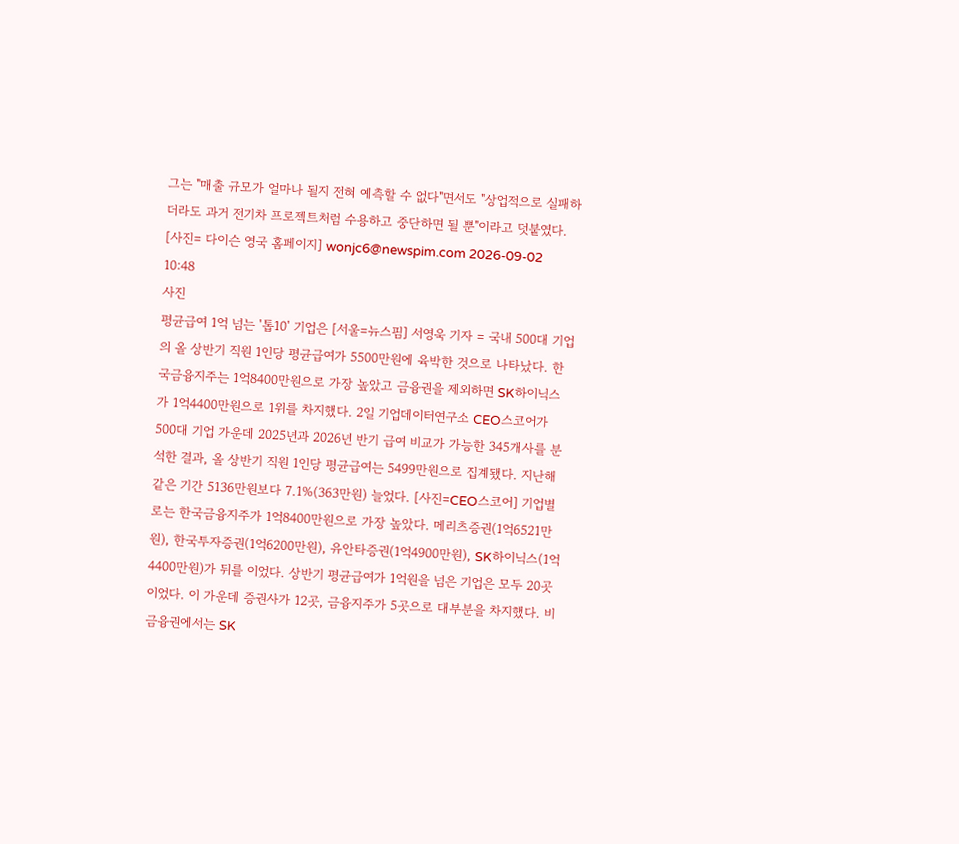그는 "매출 규모가 얼마나 될지 전혀 예측할 수 없다"면서도 "상업적으로 실패하더라도 과거 전기차 프로젝트처럼 수용하고 중단하면 될 뿐"이라고 덧붙였다. [사진= 다이슨 영국 홈페이지] wonjc6@newspim.com 2026-09-02 10:48
사진
평균급여 1억 넘는 '톱10' 기업은 [서울=뉴스핌] 서영욱 기자 = 국내 500대 기업의 올 상반기 직원 1인당 평균급여가 5500만원에 육박한 것으로 나타났다. 한국금융지주는 1억8400만원으로 가장 높았고 금융권을 제외하면 SK하이닉스가 1억4400만원으로 1위를 차지했다. 2일 기업데이터연구소 CEO스코어가 500대 기업 가운데 2025년과 2026년 반기 급여 비교가 가능한 345개사를 분석한 결과, 올 상반기 직원 1인당 평균급여는 5499만원으로 집계됐다. 지난해 같은 기간 5136만원보다 7.1%(363만원) 늘었다. [사진=CEO스코어] 기업별로는 한국금융지주가 1억8400만원으로 가장 높았다. 메리츠증권(1억6521만원), 한국투자증권(1억6200만원), 유안타증권(1억4900만원), SK하이닉스(1억4400만원)가 뒤를 이었다. 상반기 평균급여가 1억원을 넘은 기업은 모두 20곳이었다. 이 가운데 증권사가 12곳, 금융지주가 5곳으로 대부분을 차지했다. 비금융권에서는 SK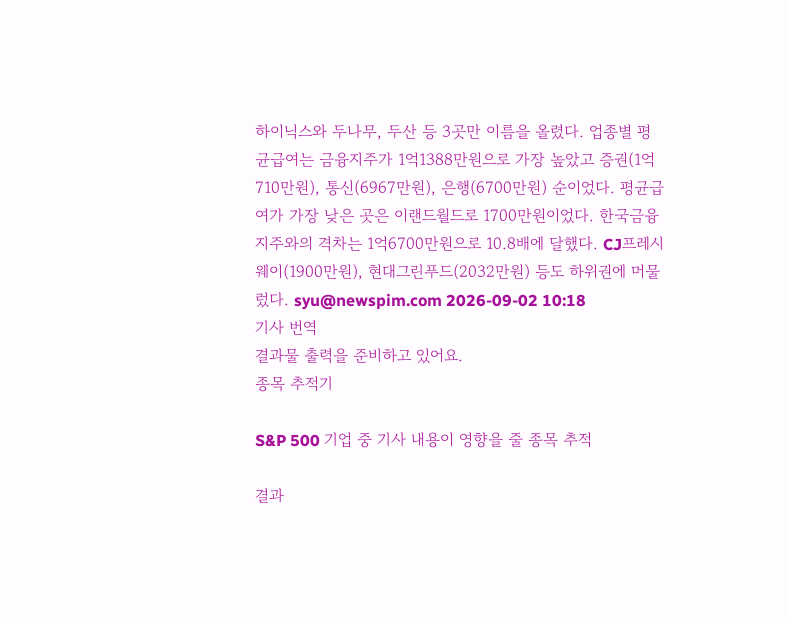하이닉스와 두나무, 두산 등 3곳만 이름을 올렸다. 업종별 평균급여는 금융지주가 1억1388만원으로 가장 높았고 증권(1억710만원), 통신(6967만원), 은행(6700만원) 순이었다. 평균급여가 가장 낮은 곳은 이랜드월드로 1700만원이었다. 한국금융지주와의 격차는 1억6700만원으로 10.8배에 달했다. CJ프레시웨이(1900만원), 현대그린푸드(2032만원) 등도 하위권에 머물렀다. syu@newspim.com 2026-09-02 10:18
기사 번역
결과물 출력을 준비하고 있어요.
종목 추적기

S&P 500 기업 중 기사 내용이 영향을 줄 종목 추적

결과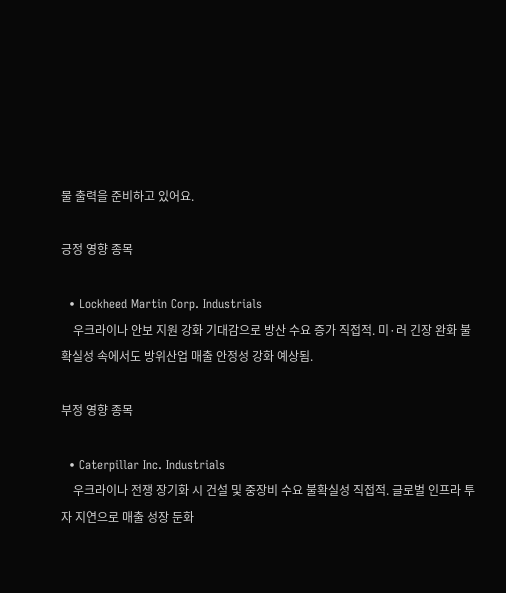물 출력을 준비하고 있어요.

긍정 영향 종목

  • Lockheed Martin Corp. Industrials
    우크라이나 안보 지원 강화 기대감으로 방산 수요 증가 직접적. 미·러 긴장 완화 불확실성 속에서도 방위산업 매출 안정성 강화 예상됨.

부정 영향 종목

  • Caterpillar Inc. Industrials
    우크라이나 전쟁 장기화 시 건설 및 중장비 수요 불확실성 직접적. 글로벌 인프라 투자 지연으로 매출 성장 둔화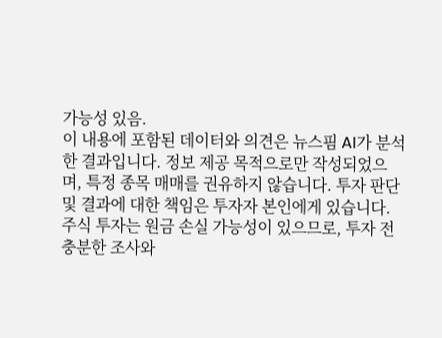가능성 있음.
이 내용에 포함된 데이터와 의견은 뉴스핌 AI가 분석한 결과입니다. 정보 제공 목적으로만 작성되었으며, 특정 종목 매매를 권유하지 않습니다. 투자 판단 및 결과에 대한 책임은 투자자 본인에게 있습니다. 주식 투자는 원금 손실 가능성이 있으므로, 투자 전 충분한 조사와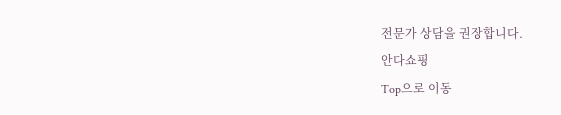전문가 상담을 권장합니다.
안다쇼핑
Top으로 이동